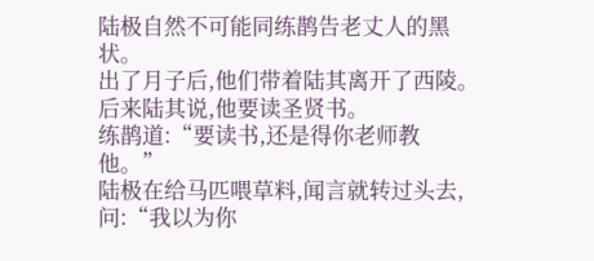陆极自然不可能同练鹊告老丈人的黑状。
出了月子后,他们带着陆其离开了西陵。
后来陆其说,他要读圣贤书。
练鹊道:“要读书,还是得你老师教他。”
陆极在给马匹喂草料,闻言就转过头去,问:“我以为你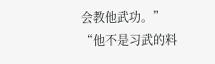会教他武功。”
“他不是习武的料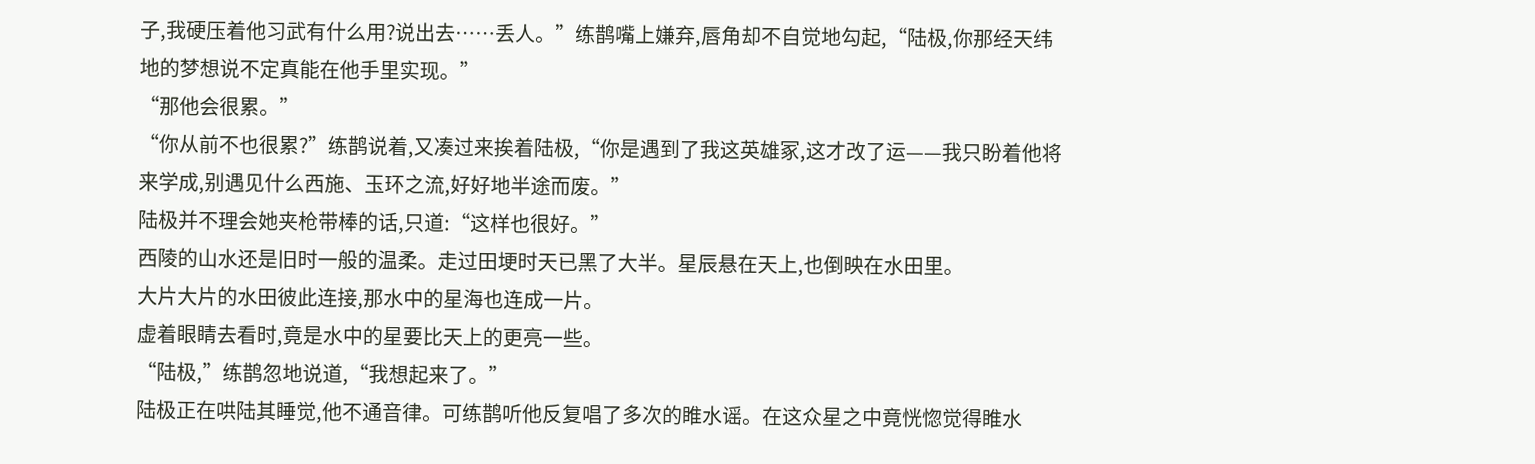子,我硬压着他习武有什么用?说出去……丢人。”练鹊嘴上嫌弃,唇角却不自觉地勾起,“陆极,你那经天纬地的梦想说不定真能在他手里实现。”
“那他会很累。”
“你从前不也很累?”练鹊说着,又凑过来挨着陆极,“你是遇到了我这英雄冢,这才改了运——我只盼着他将来学成,别遇见什么西施、玉环之流,好好地半途而废。”
陆极并不理会她夹枪带棒的话,只道:“这样也很好。”
西陵的山水还是旧时一般的温柔。走过田埂时天已黑了大半。星辰悬在天上,也倒映在水田里。
大片大片的水田彼此连接,那水中的星海也连成一片。
虚着眼睛去看时,竟是水中的星要比天上的更亮一些。
“陆极,”练鹊忽地说道,“我想起来了。”
陆极正在哄陆其睡觉,他不通音律。可练鹊听他反复唱了多次的睢水谣。在这众星之中竟恍惚觉得睢水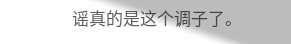谣真的是这个调子了。